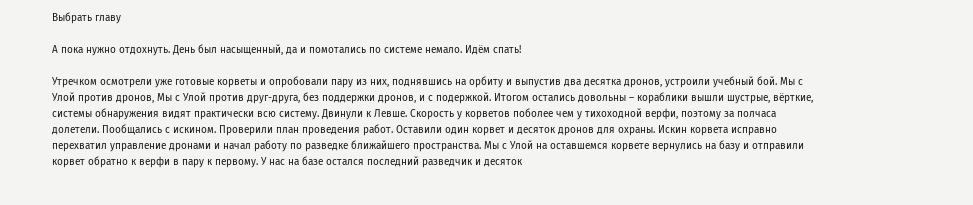Выбрать главу

А пока нужно отдохнуть. День был насыщенный, да и помотались по системе немало. Идём спать!

Утречком осмотрели уже готовые корветы и опробовали пару из них, поднявшись на орбиту и выпустив два десятка дронов, устроили учебный бой. Мы с Улой против дронов, Мы с Улой против друг-друга, без поддержки дронов, и с подержкой. Итогом остались довольны – кораблики вышли шустрые, вёрткие, системы обнаружения видят практически всю систему. Двинули к Левше. Скорость у корветов поболее чем у тихоходной верфи, поэтому за полчаса долетели. Пообщались с искином. Проверили план проведения работ. Оставили один корвет и десяток дронов для охраны. Искин корвета исправно перехватил управление дронами и начал работу по разведке ближайшего пространства. Мы с Улой на оставшемся корвете вернулись на базу и отправили корвет обратно к верфи в пару к первому. У нас на базе остался последний разведчик и десяток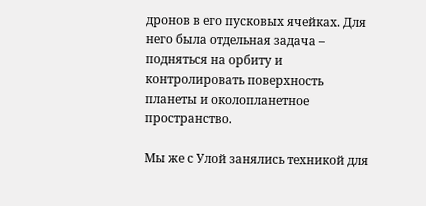дронов в его пусковых ячейках. Для него была отдельная задача – подняться на орбиту и контролировать поверхность планеты и околопланетное пространство.

Мы же с Улой занялись техникой для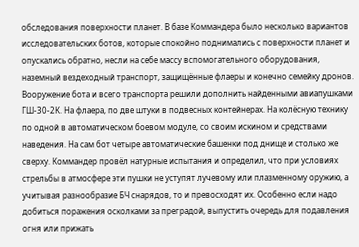обследования поверхности планет. В базе Коммандера было несколько вариантов исследовательских ботов, которые спокойно поднимались с поверхности планет и опускались обратно, несли на себе массу вспомогательного оборудования, наземный вездеходный транспорт, защищённые флаеры и конечно семейку дронов. Вооружение бота и всего транспорта решили дополнить найденными авиапушками ГШ-30-2К. На флаера, по две штуки в подвесных контейнерах. На колёсную технику по одной в автоматическом боевом модуле, со своим искином и средствами наведения. На сам бот четыре автоматические башенки под днище и столько же сверху. Коммандер провёл натурные испытания и определил, что при условиях стрельбы в атмосфере эти пушки не уступят лучевому или плазменному оружию, а учитывая разнообразие БЧ снарядов, то и превосходят их. Особенно если надо добиться поражения осколками за преградой, выпустить очередь для подавления огня или прижать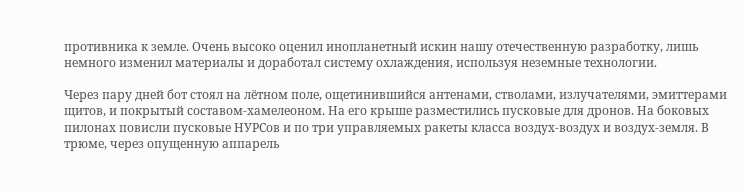противника к земле. Очень высоко оценил инопланетный искин нашу отечественную разработку, лишь немного изменил материалы и доработал систему охлаждения, используя неземные технологии.

Через пару дней бот стоял на лётном поле, ощетинившийся антенами, стволами, излучателями, эмиттерами щитов, и покрытый составом-хамелеоном. На его крыше разместились пусковые для дронов. На боковых пилонах повисли пусковые НУРСов и по три управляемых ракеты класса воздух-воздух и воздух-земля. В трюме, через опущенную аппарель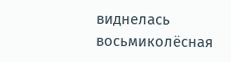виднелась восьмиколёсная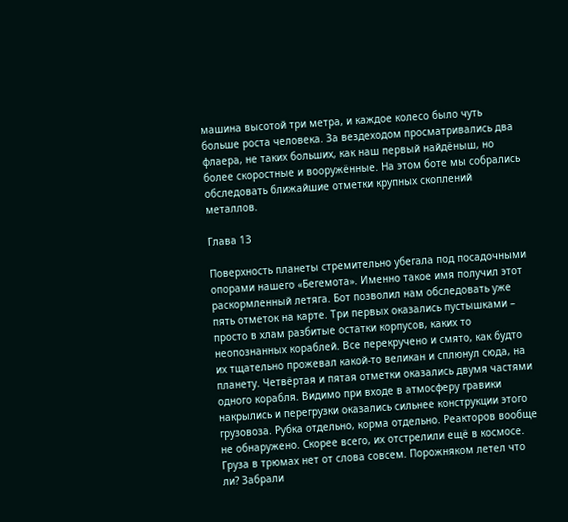машина высотой три метра, и каждое колесо было чуть больше роста человека. За вездеходом просматривались два флаера, не таких больших, как наш первый найдёныш, но более скоростные и вооружённые. На этом боте мы собрались обследовать ближайшие отметки крупных скоплений металлов.

Глава 13

Поверхность планеты стремительно убегала под посадочными опорами нашего «Бегемота». Именно такое имя получил этот раскормленный летяга. Бот позволил нам обследовать уже пять отметок на карте. Три первых оказались пустышками – просто в хлам разбитые остатки корпусов, каких то неопознанных кораблей. Все перекручено и смято, как будто их тщательно прожевал какой-то великан и сплюнул сюда, на планету. Четвёртая и пятая отметки оказались двумя частями одного корабля. Видимо при входе в атмосферу гравики накрылись и перегрузки оказались сильнее конструкции этого грузовоза. Рубка отдельно, корма отдельно. Реакторов вообще не обнаружено. Скорее всего, их отстрелили ещё в космосе. Груза в трюмах нет от слова совсем. Порожняком летел что ли? Забрали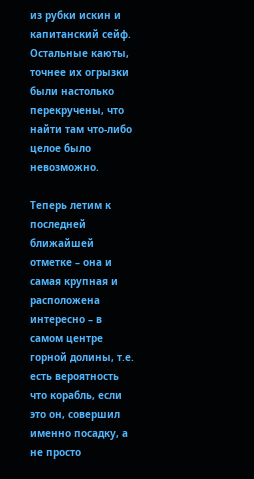из рубки искин и капитанский сейф. Остальные каюты, точнее их огрызки были настолько перекручены, что найти там что-либо целое было невозможно.

Теперь летим к последней ближайшей отметке – она и самая крупная и расположена интересно – в самом центре горной долины, т.е. есть вероятность что корабль, если это он, совершил именно посадку, а не просто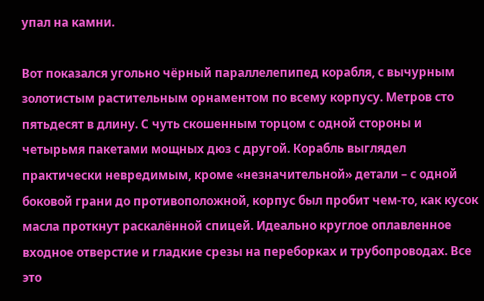упал на камни.

Вот показался угольно чёрный параллелепипед корабля, с вычурным золотистым растительным орнаментом по всему корпусу. Метров сто пятьдесят в длину. С чуть скошенным торцом с одной стороны и четырьмя пакетами мощных дюз с другой. Корабль выглядел практически невредимым, кроме «незначительной» детали – с одной боковой грани до противоположной, корпус был пробит чем-то, как кусок масла проткнут раскалённой спицей. Идеально круглое оплавленное входное отверстие и гладкие срезы на переборках и трубопроводах. Все это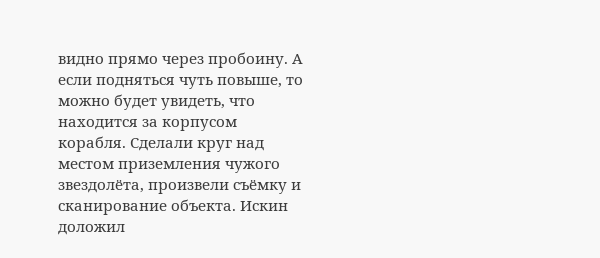видно прямо через пробоину. А если подняться чуть повыше, то можно будет увидеть, что находится за корпусом корабля. Сделали круг над местом приземления чужого звездолёта, произвели съёмку и сканирование объекта. Искин доложил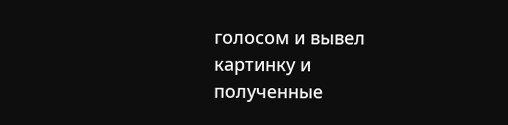голосом и вывел картинку и полученные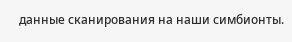данные сканирования на наши симбионты.